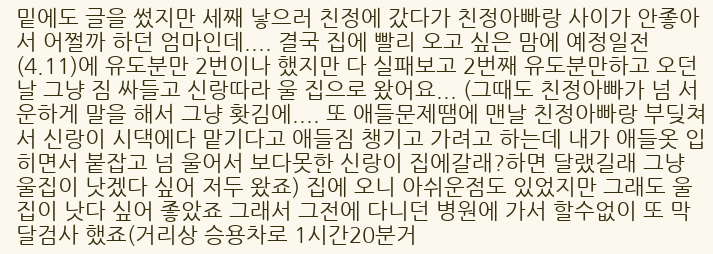밑에도 글을 썼지만 세째 낳으러 친정에 갔다가 친정아빠랑 사이가 안좋아서 어쩔까 하던 엄마인데.... 결국 집에 빨리 오고 싶은 맘에 예정일전(4.11)에 유도분만 2번이나 했지만 다 실패보고 2번째 유도분만하고 오던 날 그냥 짐 싸들고 신랑따라 울 집으로 왔어요... (그때도 친정아빠가 넘 서운하게 말을 해서 그냥 홧김에.... 또 애들문제땜에 맨날 친정아빠랑 부딪쳐서 신랑이 시댁에다 맡기다고 애들짐 챙기고 가려고 하는데 내가 애들옷 입히면서 붙잡고 넘 울어서 보다못한 신랑이 집에갈래?하면 달랬길래 그냥 울집이 낫겠다 싶어 저두 왔죠) 집에 오니 아쉬운점도 있었지만 그래도 울집이 낫다 싶어 좋았죠 그래서 그전에 다니던 병원에 가서 할수없이 또 막달검사 했죠(거리상 승용차로 1시간20분거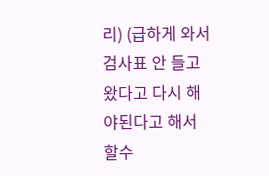리) (급하게 와서 검사표 안 들고 왔다고 다시 해야된다고 해서 할수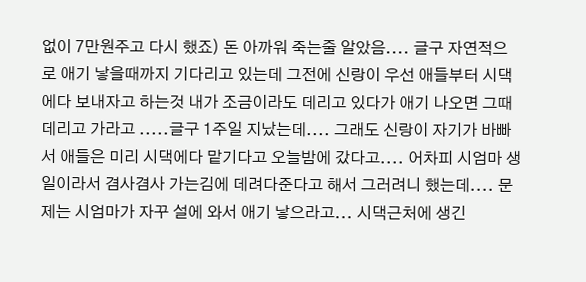없이 7만원주고 다시 했죠) 돈 아까워 죽는줄 알았음.... 글구 자연적으로 애기 낳을때까지 기다리고 있는데 그전에 신랑이 우선 애들부터 시댁에다 보내자고 하는것 내가 조금이라도 데리고 있다가 애기 나오면 그때 데리고 가라고 .....글구 1주일 지났는데.... 그래도 신랑이 자기가 바빠서 애들은 미리 시댁에다 맡기다고 오늘밤에 갔다고.... 어차피 시엄마 생일이라서 겸사겸사 가는김에 데려다준다고 해서 그러려니 했는데.... 문제는 시엄마가 자꾸 설에 와서 애기 낳으라고... 시댁근처에 생긴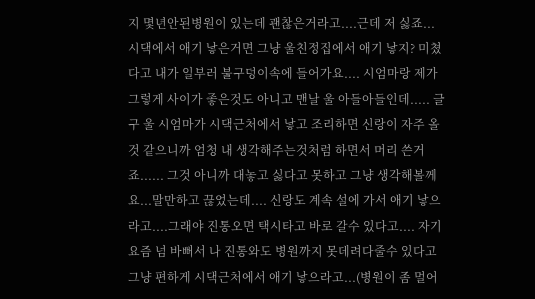지 몇년안된병원이 있는데 괜찮은거라고....근데 저 싫죠... 시댁에서 애기 낳은거면 그냥 울친정집에서 애기 낳지? 미쳤다고 내가 일부러 불구덩이속에 들어가요.... 시엄마랑 제가 그렇게 사이가 좋은것도 아니고 맨날 울 아들아들인데..... 글구 울 시엄마가 시댁근처에서 낳고 조리하면 신랑이 자주 올것 같으니까 엄청 내 생각해주는것처럼 하면서 머리 쓴거죠...... 그것 아니까 대놓고 싫다고 못하고 그냥 생각해볼께요...말만하고 끊었는데.... 신랑도 계속 설에 가서 애기 낳으라고....그래야 진통오면 택시타고 바로 갈수 있다고.... 자기 요즘 넘 바뻐서 나 진통와도 병원까지 못데려다줄수 있다고 그냥 편하게 시댁근처에서 애기 낳으라고...(병원이 좀 멀어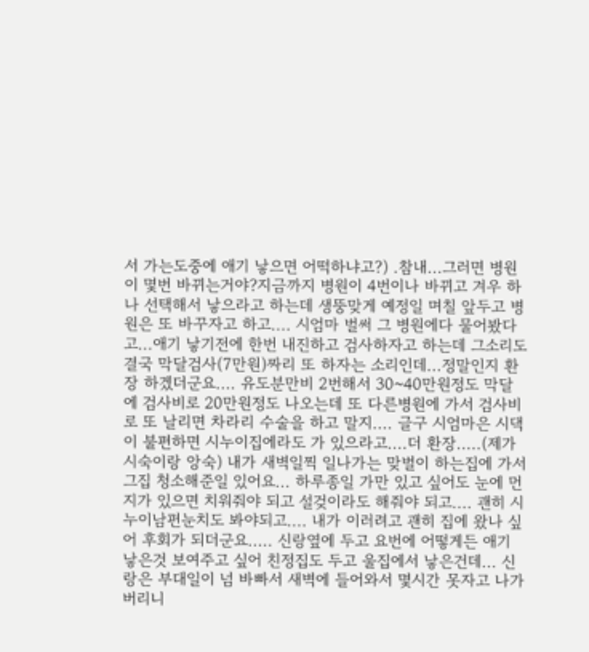서 가는도중에 애기 낳으면 어떡하냐고?) .참내...그러면 병원이 몇번 바뀌는거야?지금까지 병원이 4번이나 바뀌고 겨우 하나 선택해서 낳으라고 하는데 생뚱맞게 예정일 며칠 앞두고 병원은 또 바꾸자고 하고.... 시엄마 벌써 그 병원에다 물어봤다고...애기 낳기전에 한번 내진하고 검사하자고 하는데 그소리도 결국 막달검사(7만원)짜리 또 하자는 소리인데...정말인지 환장 하겠더군요.... 유도분만비 2번해서 30~40만원정도 막달에 검사비로 20만원정도 나오는데 또 다른병원에 가서 검사비로 또 날리면 차라리 수술을 하고 말지.... 글구 시엄마은 시댁이 불편하면 시누이집에라도 가 있으라고....더 환장.....(제가 시숙이랑 앙숙) 내가 새벽일찍 일나가는 맞벌이 하는집에 가서 그집 청소해준일 있어요... 하루종일 가만 있고 싶어도 눈에 먼지가 있으면 치워줘야 되고 설겆이라도 해줘야 되고.... 괜히 시누이남편눈치도 봐야되고.... 내가 이러려고 괜히 집에 왔나 싶어 후회가 되더군요..... 신랑옆에 두고 요번에 어떻게든 애기 낳은것 보여주고 싶어 친정집도 두고 울집에서 낳은건데... 신랑은 부대일이 넘 바빠서 새벽에 들어와서 몇시간 못자고 나가버리니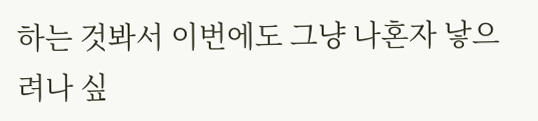하는 것봐서 이번에도 그냥 나혼자 낳으려나 싶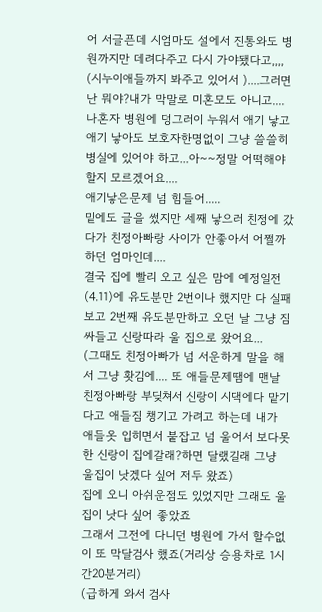어 서글픈데 시엄마도 설에서 진통와도 병원까지만 데려다주고 다시 가야됐다고,,,, (시누이애들까지 봐주고 있어서 )....그러면 난 뭐야?내가 막말로 미혼모도 아니고.... 나혼자 병원에 덩그러이 누워서 애기 낳고 애기 낳아도 보호자한명없이 그냥 쓸쓸히 병실에 있어야 하고...아~~정말 어떡해야 할지 모르겠어요....
애기낳은문제 넘 힘들어.....
밑에도 글을 썼지만 세째 낳으러 친정에 갔다가 친정아빠랑 사이가 안좋아서 어쩔까 하던 엄마인데....
결국 집에 빨리 오고 싶은 맘에 예정일전(4.11)에 유도분만 2번이나 했지만 다 실패보고 2번째 유도분만하고 오던 날 그냥 짐 싸들고 신랑따라 울 집으로 왔어요...
(그때도 친정아빠가 넘 서운하게 말을 해서 그냥 홧김에.... 또 애들문제땜에 맨날 친정아빠랑 부딪쳐서 신랑이 시댁에다 맡기다고 애들짐 챙기고 가려고 하는데 내가 애들옷 입히면서 붙잡고 넘 울어서 보다못한 신랑이 집에갈래?하면 달랬길래 그냥 울집이 낫겠다 싶어 저두 왔죠)
집에 오니 아쉬운점도 있었지만 그래도 울집이 낫다 싶어 좋았죠
그래서 그전에 다니던 병원에 가서 할수없이 또 막달검사 했죠(거리상 승용차로 1시간20분거리)
(급하게 와서 검사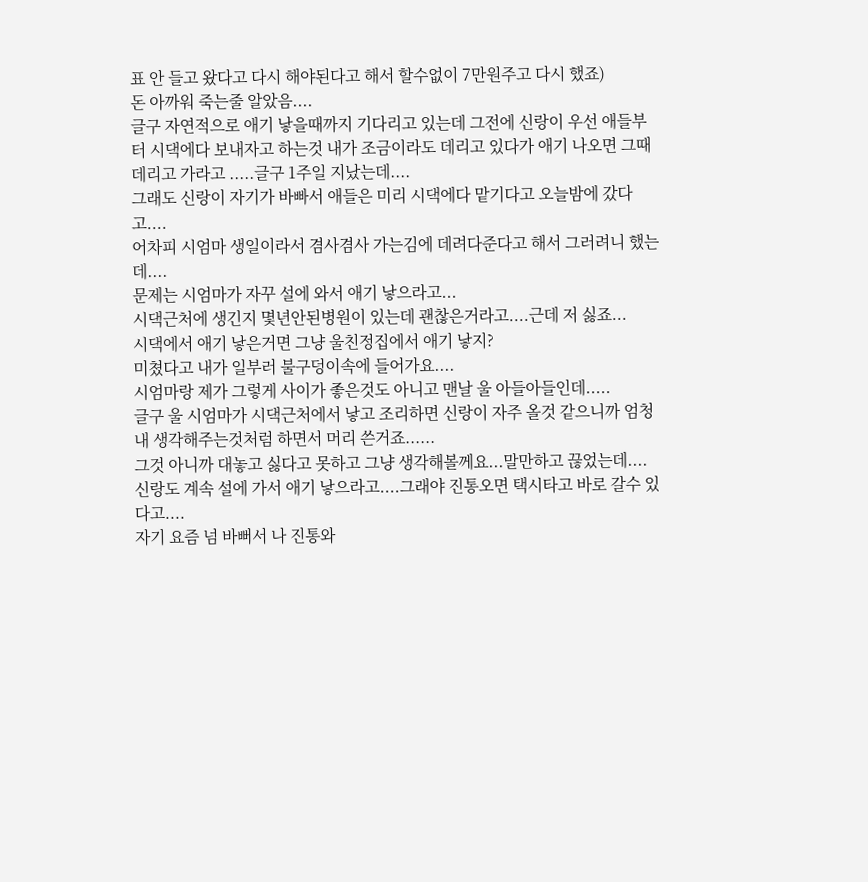표 안 들고 왔다고 다시 해야된다고 해서 할수없이 7만원주고 다시 했죠)
돈 아까워 죽는줄 알았음....
글구 자연적으로 애기 낳을때까지 기다리고 있는데 그전에 신랑이 우선 애들부터 시댁에다 보내자고 하는것 내가 조금이라도 데리고 있다가 애기 나오면 그때 데리고 가라고 .....글구 1주일 지났는데....
그래도 신랑이 자기가 바빠서 애들은 미리 시댁에다 맡기다고 오늘밤에 갔다고....
어차피 시엄마 생일이라서 겸사겸사 가는김에 데려다준다고 해서 그러려니 했는데....
문제는 시엄마가 자꾸 설에 와서 애기 낳으라고...
시댁근처에 생긴지 몇년안된병원이 있는데 괜찮은거라고....근데 저 싫죠...
시댁에서 애기 낳은거면 그냥 울친정집에서 애기 낳지?
미쳤다고 내가 일부러 불구덩이속에 들어가요....
시엄마랑 제가 그렇게 사이가 좋은것도 아니고 맨날 울 아들아들인데.....
글구 울 시엄마가 시댁근처에서 낳고 조리하면 신랑이 자주 올것 같으니까 엄청 내 생각해주는것처럼 하면서 머리 쓴거죠......
그것 아니까 대놓고 싫다고 못하고 그냥 생각해볼께요...말만하고 끊었는데....
신랑도 계속 설에 가서 애기 낳으라고....그래야 진통오면 택시타고 바로 갈수 있다고....
자기 요즘 넘 바뻐서 나 진통와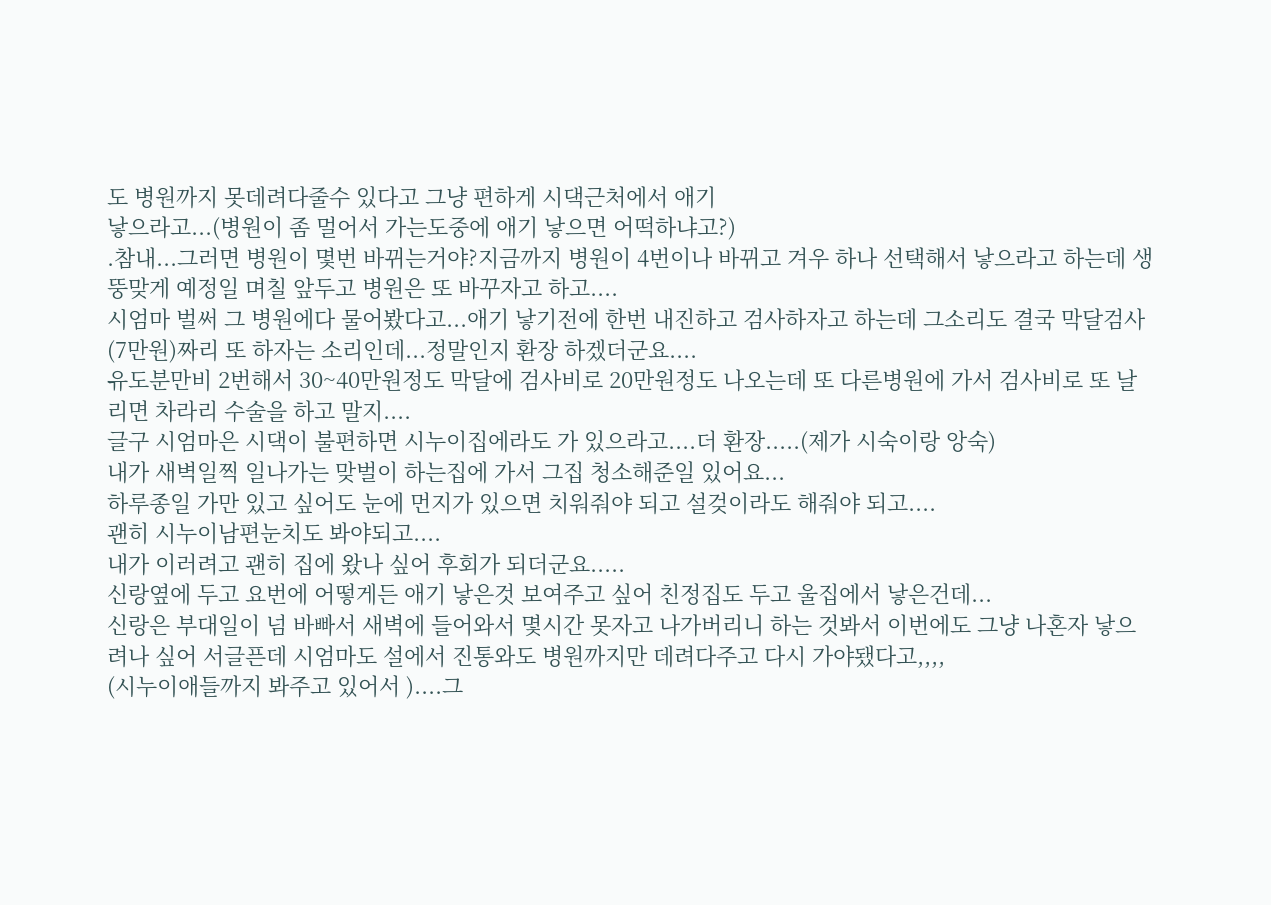도 병원까지 못데려다줄수 있다고 그냥 편하게 시댁근처에서 애기
낳으라고...(병원이 좀 멀어서 가는도중에 애기 낳으면 어떡하냐고?)
.참내...그러면 병원이 몇번 바뀌는거야?지금까지 병원이 4번이나 바뀌고 겨우 하나 선택해서 낳으라고 하는데 생뚱맞게 예정일 며칠 앞두고 병원은 또 바꾸자고 하고....
시엄마 벌써 그 병원에다 물어봤다고...애기 낳기전에 한번 내진하고 검사하자고 하는데 그소리도 결국 막달검사(7만원)짜리 또 하자는 소리인데...정말인지 환장 하겠더군요....
유도분만비 2번해서 30~40만원정도 막달에 검사비로 20만원정도 나오는데 또 다른병원에 가서 검사비로 또 날리면 차라리 수술을 하고 말지....
글구 시엄마은 시댁이 불편하면 시누이집에라도 가 있으라고....더 환장.....(제가 시숙이랑 앙숙)
내가 새벽일찍 일나가는 맞벌이 하는집에 가서 그집 청소해준일 있어요...
하루종일 가만 있고 싶어도 눈에 먼지가 있으면 치워줘야 되고 설겆이라도 해줘야 되고....
괜히 시누이남편눈치도 봐야되고....
내가 이러려고 괜히 집에 왔나 싶어 후회가 되더군요.....
신랑옆에 두고 요번에 어떻게든 애기 낳은것 보여주고 싶어 친정집도 두고 울집에서 낳은건데...
신랑은 부대일이 넘 바빠서 새벽에 들어와서 몇시간 못자고 나가버리니 하는 것봐서 이번에도 그냥 나혼자 낳으려나 싶어 서글픈데 시엄마도 설에서 진통와도 병원까지만 데려다주고 다시 가야됐다고,,,,
(시누이애들까지 봐주고 있어서 )....그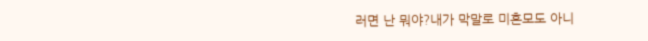러면 난 뭐야?내가 막말로 미혼모도 아니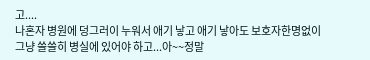고....
나혼자 병원에 덩그러이 누워서 애기 낳고 애기 낳아도 보호자한명없이 그냥 쓸쓸히 병실에 있어야 하고...아~~정말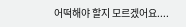어떡해야 할지 모르겠어요....